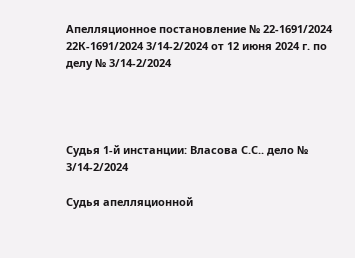Апелляционное постановление № 22-1691/2024 22К-1691/2024 3/14-2/2024 от 12 июня 2024 г. по делу № 3/14-2/2024




Судья 1-й инстанции: Власова С.С.. дело № 3/14-2/2024

Судья апелляционной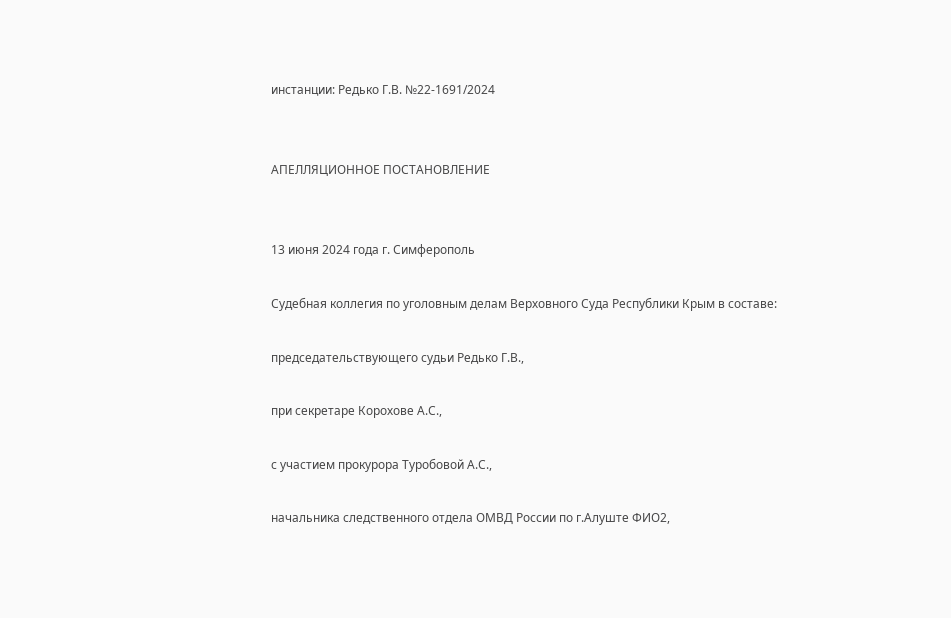инстанции: Редько Г.В. №22-1691/2024


АПЕЛЛЯЦИОННОЕ ПОСТАНОВЛЕНИЕ


13 июня 2024 года г. Симферополь

Судебная коллегия по уголовным делам Верховного Суда Республики Крым в составе:

председательствующего судьи Редько Г.В.,

при секретаре Корохове А.С.,

с участием прокурора Туробовой А.С.,

начальника следственного отдела ОМВД России по г.Алуште ФИО2,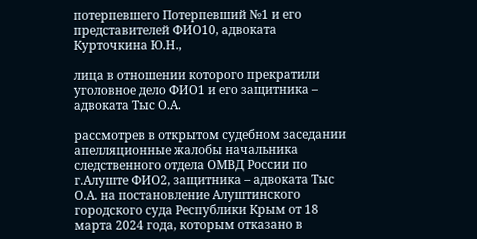потерпевшего Потерпевший №1 и его представителей ФИО10, адвоката Курточкина Ю.Н.,

лица в отношении которого прекратили уголовное дело ФИО1 и его защитника – адвоката Тыс О.А.

рассмотрев в открытом судебном заседании апелляционные жалобы начальника следственного отдела ОМВД России по г.Алуште ФИО2, защитника – адвоката Тыс О.А. на постановление Алуштинского городского суда Республики Крым от 18 марта 2024 года, которым отказано в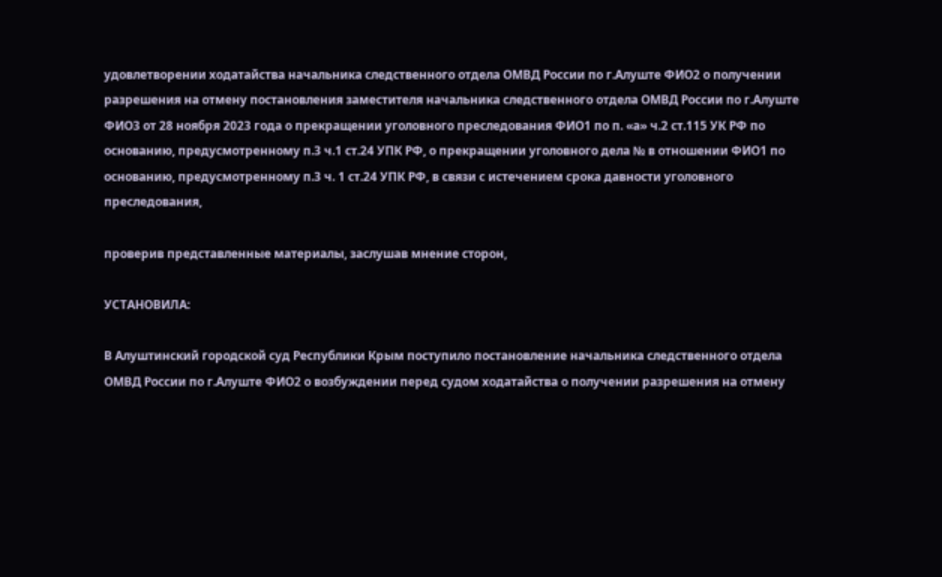удовлетворении ходатайства начальника следственного отдела ОМВД России по г.Алуште ФИО2 о получении разрешения на отмену постановления заместителя начальника следственного отдела ОМВД России по г.Алуште ФИО3 от 28 ноября 2023 года о прекращении уголовного преследования ФИО1 по п. «а» ч.2 ст.115 УК РФ по основанию, предусмотренному п.3 ч.1 ст.24 УПК РФ, о прекращении уголовного дела № в отношении ФИО1 по основанию, предусмотренному п.3 ч. 1 ст.24 УПК РФ, в связи с истечением срока давности уголовного преследования,

проверив представленные материалы, заслушав мнение сторон,

УСТАНОВИЛА:

В Алуштинский городской суд Республики Крым поступило постановление начальника следственного отдела ОМВД России по г.Алуште ФИО2 о возбуждении перед судом ходатайства о получении разрешения на отмену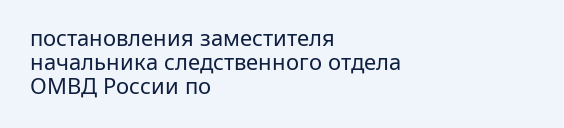постановления заместителя начальника следственного отдела ОМВД России по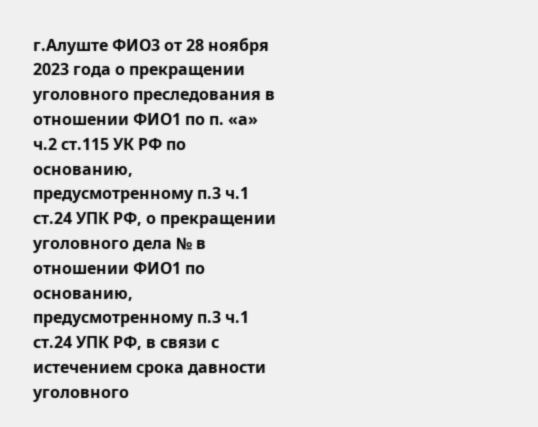г.Алуште ФИО3 от 28 ноября 2023 года о прекращении уголовного преследования в отношении ФИО1 по п. «а» ч.2 ст.115 УК РФ по основанию, предусмотренному п.3 ч.1 ст.24 УПК РФ, о прекращении уголовного дела № в отношении ФИО1 по основанию, предусмотренному п.3 ч.1 ст.24 УПК РФ, в связи с истечением срока давности уголовного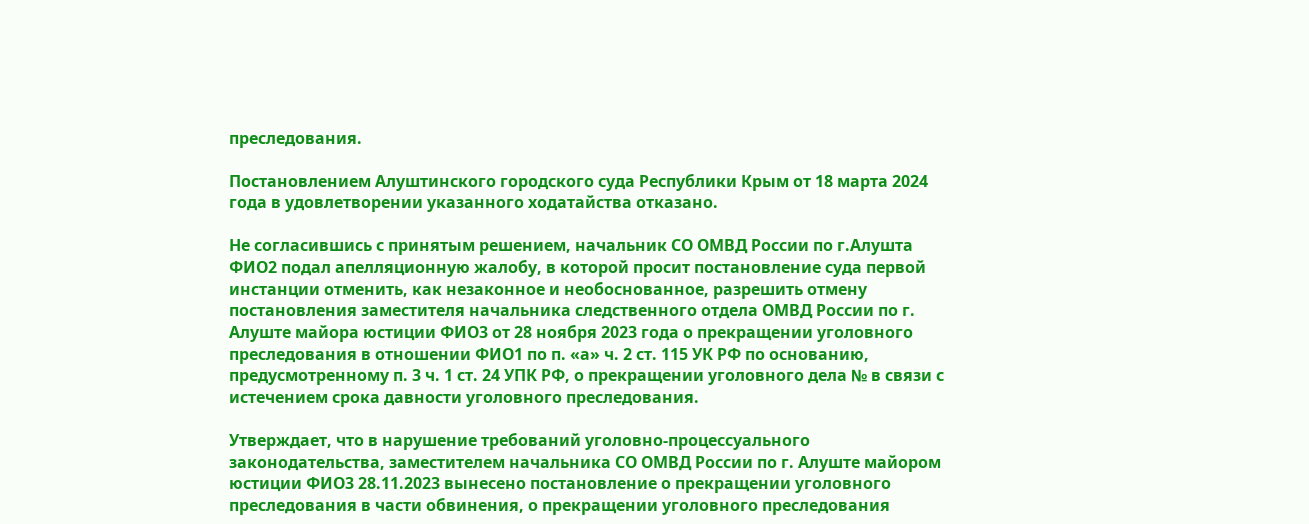преследования.

Постановлением Алуштинского городского суда Республики Крым от 18 марта 2024 года в удовлетворении указанного ходатайства отказано.

Не согласившись с принятым решением, начальник СО ОМВД России по г.Алушта ФИО2 подал апелляционную жалобу, в которой просит постановление суда первой инстанции отменить, как незаконное и необоснованное, разрешить отмену постановления заместителя начальника следственного отдела ОМВД России по г. Алуште майора юстиции ФИО3 от 28 ноября 2023 года о прекращении уголовного преследования в отношении ФИО1 по п. «а» ч. 2 ст. 115 УК РФ по основанию, предусмотренному п. 3 ч. 1 ст. 24 УПК РФ, о прекращении уголовного дела № в связи с истечением срока давности уголовного преследования.

Утверждает, что в нарушение требований уголовно-процессуального законодательства, заместителем начальника СО ОМВД России по г. Алуште майором юстиции ФИО3 28.11.2023 вынесено постановление о прекращении уголовного преследования в части обвинения, о прекращении уголовного преследования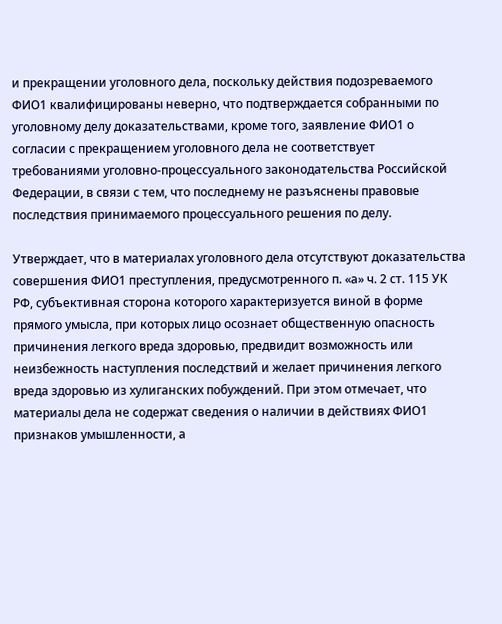и прекращении уголовного дела, поскольку действия подозреваемого ФИО1 квалифицированы неверно, что подтверждается собранными по уголовному делу доказательствами, кроме того, заявление ФИО1 о согласии с прекращением уголовного дела не соответствует требованиями уголовно-процессуального законодательства Российской Федерации, в связи с тем, что последнему не разъяснены правовые последствия принимаемого процессуального решения по делу.

Утверждает, что в материалах уголовного дела отсутствуют доказательства совершения ФИО1 преступления, предусмотренного п. «а» ч. 2 ст. 115 УК РФ, субъективная сторона которого характеризуется виной в форме прямого умысла, при которых лицо осознает общественную опасность причинения легкого вреда здоровью, предвидит возможность или неизбежность наступления последствий и желает причинения легкого вреда здоровью из хулиганских побуждений. При этом отмечает, что материалы дела не содержат сведения о наличии в действиях ФИО1 признаков умышленности, а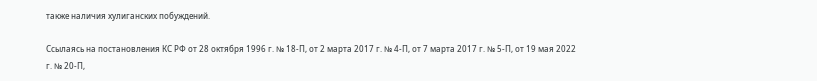также наличия хулиганских побуждений.

Ссылаясь на постановления КС РФ от 28 октября 1996 г. № 18-П, от 2 марта 2017 г. № 4-П, от 7 марта 2017 г. № 5-П, от 19 мая 2022 г. № 20-П,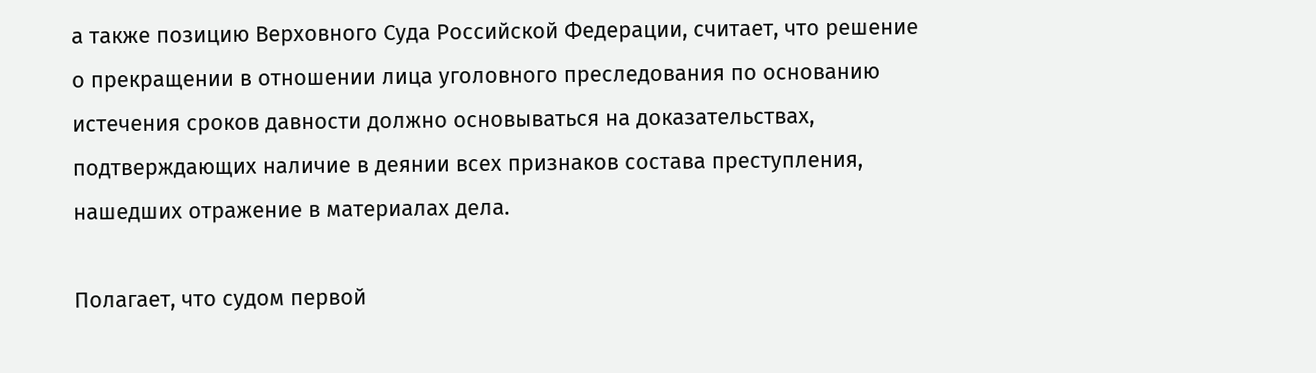а также позицию Верховного Суда Российской Федерации, считает, что решение о прекращении в отношении лица уголовного преследования по основанию истечения сроков давности должно основываться на доказательствах, подтверждающих наличие в деянии всех признаков состава преступления, нашедших отражение в материалах дела.

Полагает, что судом первой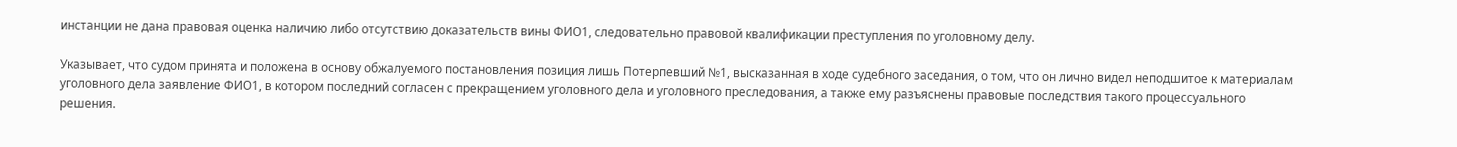инстанции не дана правовая оценка наличию либо отсутствию доказательств вины ФИО1, следовательно правовой квалификации преступления по уголовному делу.

Указывает, что судом принята и положена в основу обжалуемого постановления позиция лишь Потерпевший №1, высказанная в ходе судебного заседания, о том, что он лично видел неподшитое к материалам уголовного дела заявление ФИО1, в котором последний согласен с прекращением уголовного дела и уголовного преследования, а также ему разъяснены правовые последствия такого процессуального решения.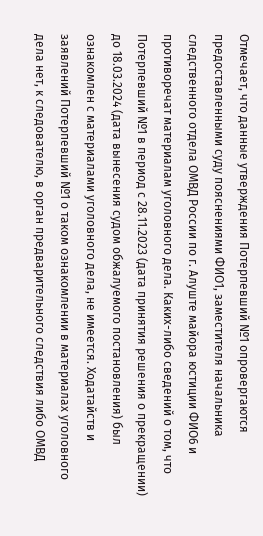Отмечает, что данные утверждения Потерпевший №1 опровергаются предоставленными суду пояснениями ФИО1, заместителя начальника следственного отдела ОМВД России по г. Алуште майора юстиции ФИО6 и противоречат материалам уголовного дела. Каких-либо сведений о том, что Потерпевший №1 в период с 28.11.2023 (дата принятия решения о прекращении) до 18.03.2024 (дата вынесения судом обжалуемого постановления) был ознакомлен с материалами уголовного дела, не имеется. Ходатайств и заявлений Потерпевший №1 о таком ознакомлении в материалах уголовного дела нет, к следователю, в орган предварительного следствия либо ОМВД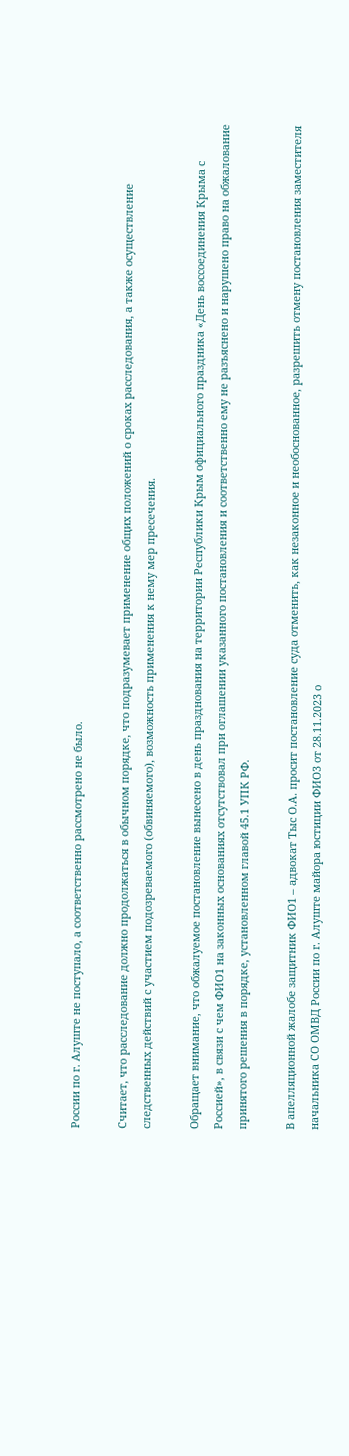России по г. Алуште не поступало, а соответственно рассмотрено не было.

Считает, что расследование должно продолжаться в обычном порядке, что подразумевает применение общих положений о сроках расследования, а также осуществление следственных действий с участием подозреваемого (обвиняемого), возможность применения к нему мер пресечения.

Обращает внимание, что обжалуемое постановление вынесено в день празднования на территории Республики Крым официального праздника «День воссоединения Крыма с Россией», в связи с чем ФИО1 на законных основаниях отсутствовал при оглашении указанного постановления и соответственно ему не разъяснено и нарушено право на обжалование принятого решения в порядке, установленном главой 45.1 УПК РФ.

В апелляционной жалобе защитник ФИО1 – адвокат Тыс О.А. просит постановление суда отменить, как незаконное и необоснованное, разрешить отмену постановления заместителя начальника СО ОМВД России по г. Алуште майора юстиции ФИО3 от 28.11.2023 о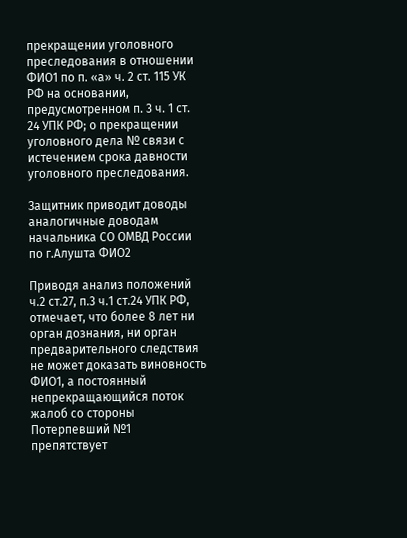прекращении уголовного преследования в отношении ФИО1 по п. «а» ч. 2 ст. 115 УК РФ на основании, предусмотренном п. 3 ч. 1 ст. 24 УПК РФ; о прекращении уголовного дела № связи с истечением срока давности уголовного преследования.

Защитник приводит доводы аналогичные доводам начальника СО ОМВД России по г.Алушта ФИО2

Приводя анализ положений ч.2 ст.27, п.3 ч.1 ст.24 УПК РФ, отмечает, что более 8 лет ни орган дознания, ни орган предварительного следствия не может доказать виновность ФИО1, а постоянный непрекращающийся поток жалоб со стороны Потерпевший №1 препятствует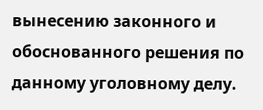вынесению законного и обоснованного решения по данному уголовному делу.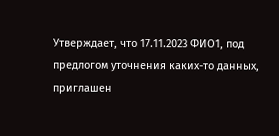Утверждает, что 17.11.2023 ФИО1, под предлогом уточнения каких-то данных, приглашен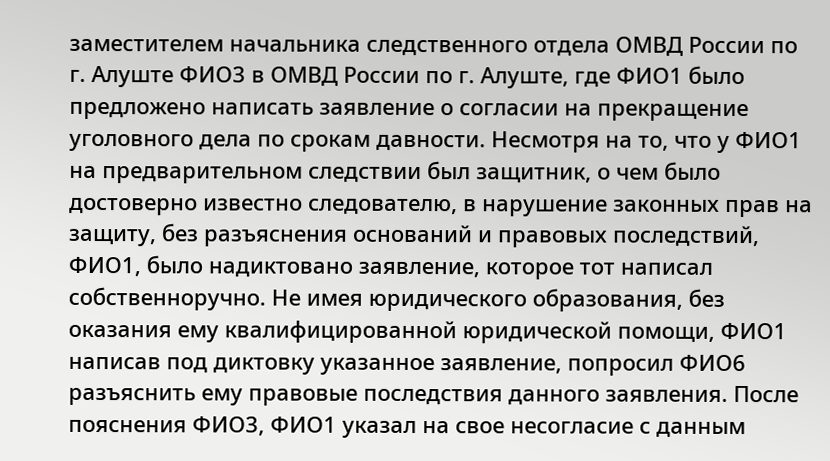заместителем начальника следственного отдела ОМВД России по г. Алуште ФИО3 в ОМВД России по г. Алуште, где ФИО1 было предложено написать заявление о согласии на прекращение уголовного дела по срокам давности. Несмотря на то, что у ФИО1 на предварительном следствии был защитник, о чем было достоверно известно следователю, в нарушение законных прав на защиту, без разъяснения оснований и правовых последствий, ФИО1, было надиктовано заявление, которое тот написал собственноручно. Не имея юридического образования, без оказания ему квалифицированной юридической помощи, ФИО1 написав под диктовку указанное заявление, попросил ФИО6 разъяснить ему правовые последствия данного заявления. После пояснения ФИО3, ФИО1 указал на свое несогласие с данным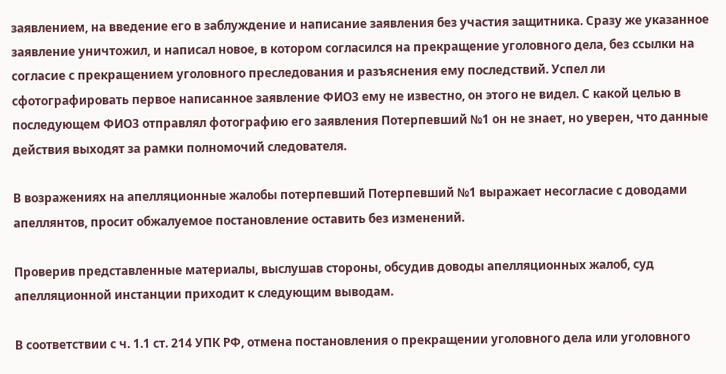заявлением, на введение его в заблуждение и написание заявления без участия защитника. Сразу же указанное заявление уничтожил, и написал новое, в котором согласился на прекращение уголовного дела, без ссылки на согласие с прекращением уголовного преследования и разъяснения ему последствий. Успел ли сфотографировать первое написанное заявление ФИО3 ему не известно, он этого не видел. С какой целью в последующем ФИО3 отправлял фотографию его заявления Потерпевший №1 он не знает, но уверен, что данные действия выходят за рамки полномочий следователя.

В возражениях на апелляционные жалобы потерпевший Потерпевший №1 выражает несогласие с доводами апеллянтов, просит обжалуемое постановление оставить без изменений.

Проверив представленные материалы, выслушав стороны, обсудив доводы апелляционных жалоб, суд апелляционной инстанции приходит к следующим выводам.

В соответствии с ч. 1.1 ст. 214 УПК РФ, отмена постановления о прекращении уголовного дела или уголовного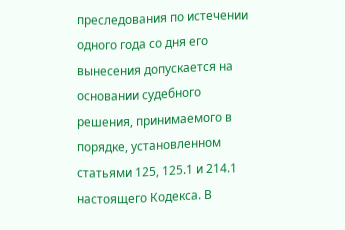преследования по истечении одного года со дня его вынесения допускается на основании судебного решения, принимаемого в порядке, установленном статьями 125, 125.1 и 214.1 настоящего Кодекса. В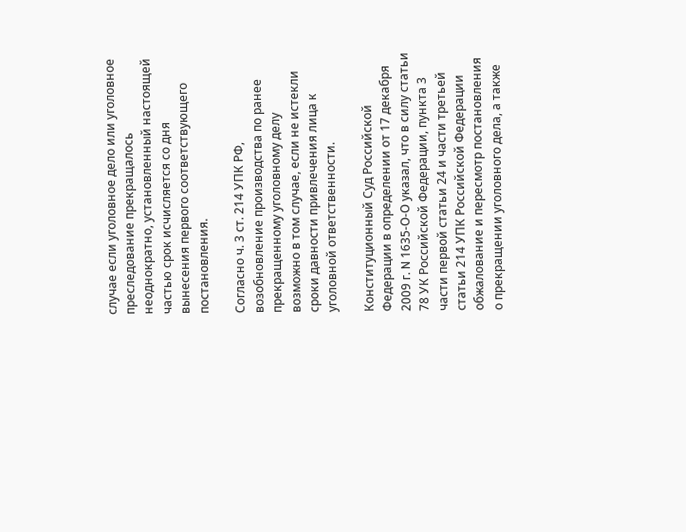случае если уголовное дело или уголовное преследование прекращалось неоднократно, установленный настоящей частью срок исчисляется со дня вынесения первого соответствующего постановления.

Согласно ч. 3 ст. 214 УПК РФ, возобновление производства по ранее прекращенному уголовному делу возможно в том случае, если не истекли сроки давности привлечения лица к уголовной ответственности.

Конституционный Суд Российской Федерации в определении от 17 декабря 2009 г. N 1635-О-О указал, что в силу статьи 78 УК Российской Федерации, пункта 3 части первой статьи 24 и части третьей статьи 214 УПК Российской Федерации обжалование и пересмотр постановления о прекращении уголовного дела, а также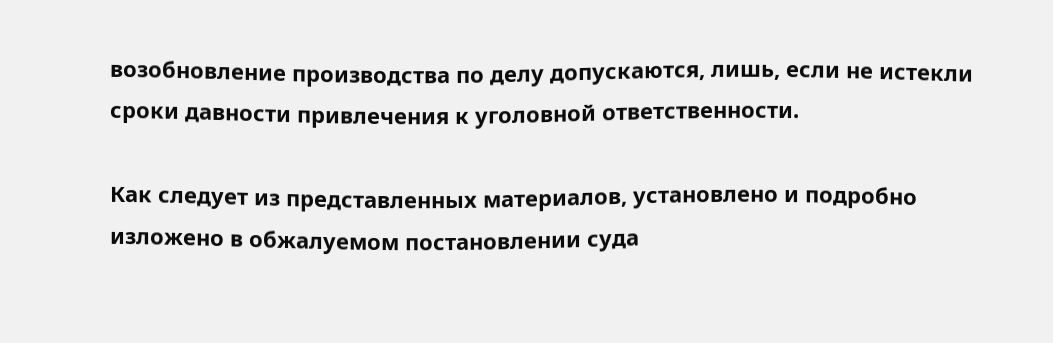возобновление производства по делу допускаются, лишь, если не истекли сроки давности привлечения к уголовной ответственности.

Как следует из представленных материалов, установлено и подробно изложено в обжалуемом постановлении суда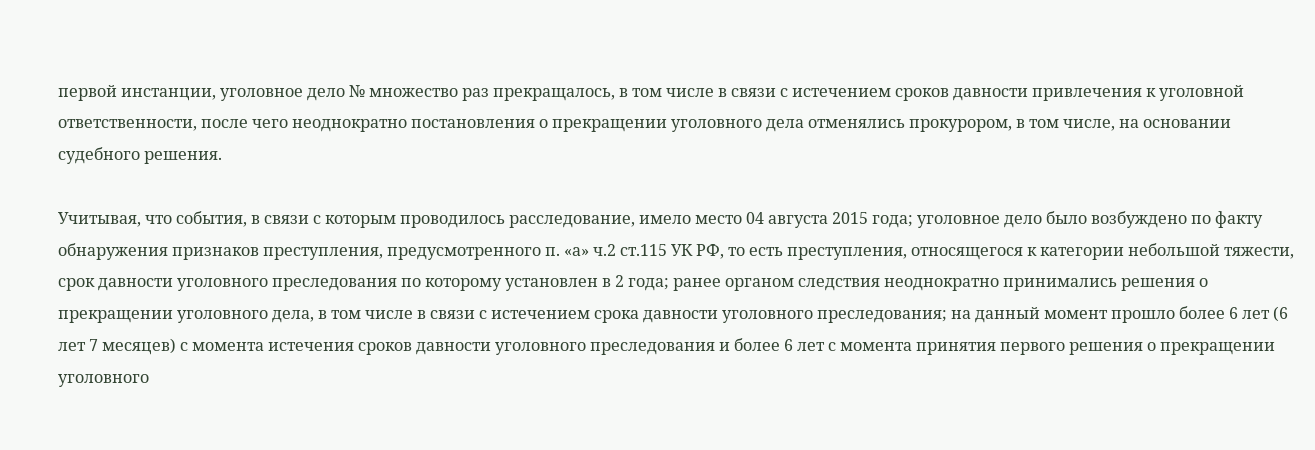первой инстанции, уголовное дело № множество раз прекращалось, в том числе в связи с истечением сроков давности привлечения к уголовной ответственности, после чего неоднократно постановления о прекращении уголовного дела отменялись прокурором, в том числе, на основании судебного решения.

Учитывая, что события, в связи с которым проводилось расследование, имело место 04 августа 2015 года; уголовное дело было возбуждено по факту обнаружения признаков преступления, предусмотренного п. «а» ч.2 ст.115 УК РФ, то есть преступления, относящегося к категории небольшой тяжести, срок давности уголовного преследования по которому установлен в 2 года; ранее органом следствия неоднократно принимались решения о прекращении уголовного дела, в том числе в связи с истечением срока давности уголовного преследования; на данный момент прошло более 6 лет (6 лет 7 месяцев) с момента истечения сроков давности уголовного преследования и более 6 лет с момента принятия первого решения о прекращении уголовного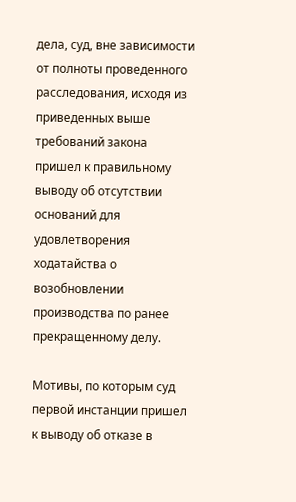дела, суд, вне зависимости от полноты проведенного расследования, исходя из приведенных выше требований закона пришел к правильному выводу об отсутствии оснований для удовлетворения ходатайства о возобновлении производства по ранее прекращенному делу.

Мотивы, по которым суд первой инстанции пришел к выводу об отказе в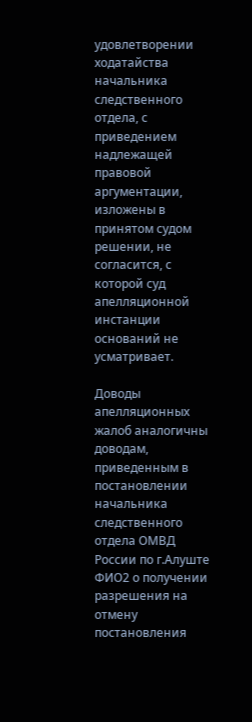удовлетворении ходатайства начальника следственного отдела, с приведением надлежащей правовой аргументации, изложены в принятом судом решении, не согласится, с которой суд апелляционной инстанции оснований не усматривает.

Доводы апелляционных жалоб аналогичны доводам, приведенным в постановлении начальника следственного отдела ОМВД России по г.Алуште ФИО2 о получении разрешения на отмену постановления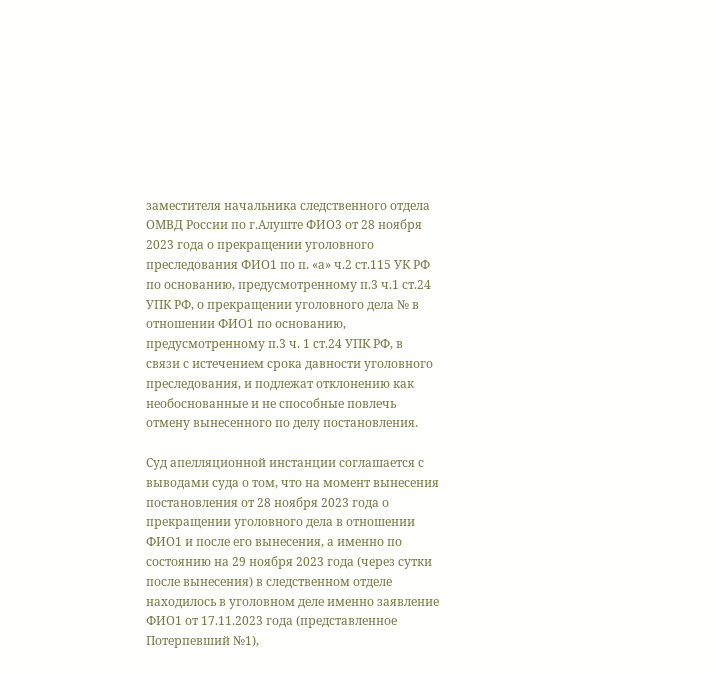заместителя начальника следственного отдела ОМВД России по г.Алуште ФИО3 от 28 ноября 2023 года о прекращении уголовного преследования ФИО1 по п. «а» ч.2 ст.115 УК РФ по основанию, предусмотренному п.3 ч.1 ст.24 УПК РФ, о прекращении уголовного дела № в отношении ФИО1 по основанию, предусмотренному п.3 ч. 1 ст.24 УПК РФ, в связи с истечением срока давности уголовного преследования, и подлежат отклонению как необоснованные и не способные повлечь отмену вынесенного по делу постановления.

Суд апелляционной инстанции соглашается с выводами суда о том, что на момент вынесения постановления от 28 ноября 2023 года о прекращении уголовного дела в отношении ФИО1 и после его вынесения, а именно по состоянию на 29 ноября 2023 года (через сутки после вынесения) в следственном отделе находилось в уголовном деле именно заявление ФИО1 от 17.11.2023 года (представленное Потерпевший №1),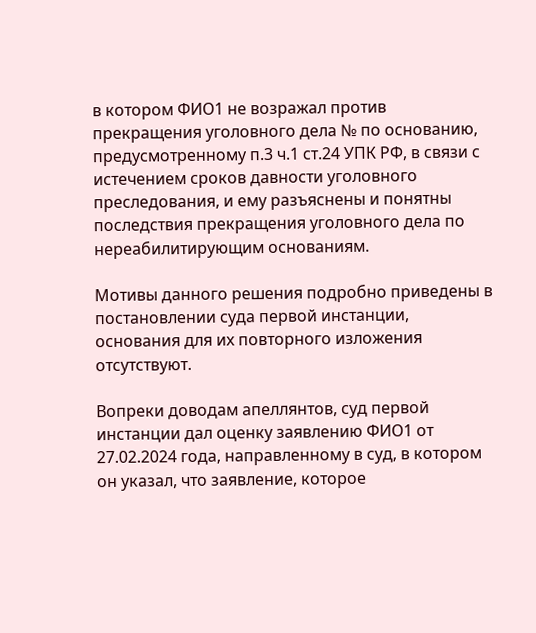в котором ФИО1 не возражал против прекращения уголовного дела № по основанию, предусмотренному п.3 ч.1 ст.24 УПК РФ, в связи с истечением сроков давности уголовного преследования, и ему разъяснены и понятны последствия прекращения уголовного дела по нереабилитирующим основаниям.

Мотивы данного решения подробно приведены в постановлении суда первой инстанции, основания для их повторного изложения отсутствуют.

Вопреки доводам апеллянтов, суд первой инстанции дал оценку заявлению ФИО1 от 27.02.2024 года, направленному в суд, в котором он указал, что заявление, которое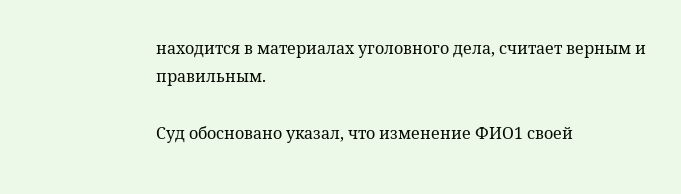находится в материалах уголовного дела, считает верным и правильным.

Суд обосновано указал, что изменение ФИО1 своей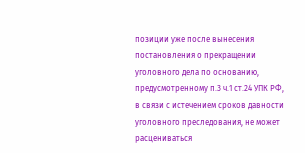позиции уже после вынесения постановления о прекращении уголовного дела по основанию, предусмотренному п.3 ч.1 ст.24 УПК РФ, в связи с истечением сроков давности уголовного преследования, не может расцениваться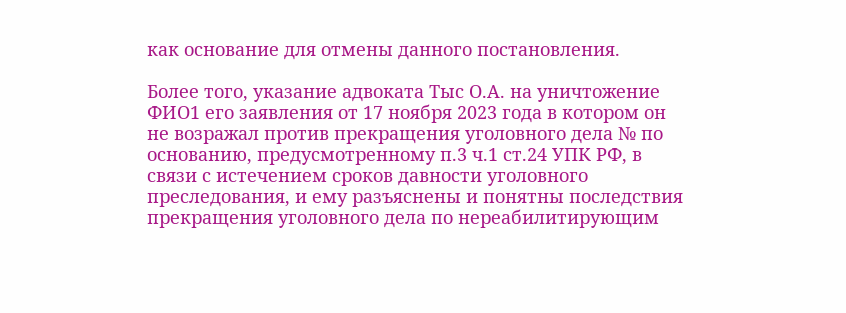как основание для отмены данного постановления.

Более того, указание адвоката Тыс О.А. на уничтожение ФИО1 его заявления от 17 ноября 2023 года в котором он не возражал против прекращения уголовного дела № по основанию, предусмотренному п.3 ч.1 ст.24 УПК РФ, в связи с истечением сроков давности уголовного преследования, и ему разъяснены и понятны последствия прекращения уголовного дела по нереабилитирующим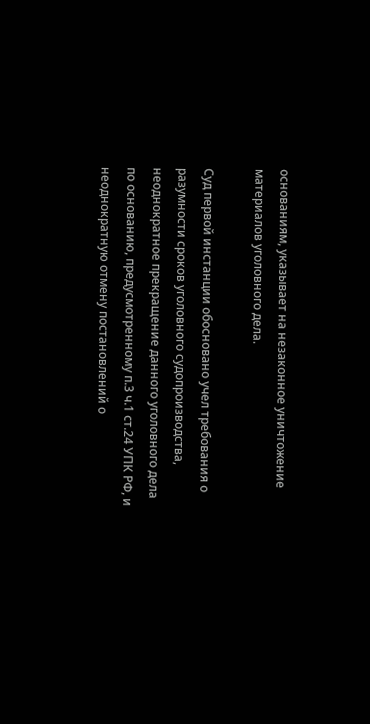основаниям, указывает на незаконное уничтожение материалов уголовного дела.

Суд первой инстанции обосновано учел требования о разумности сроков уголовного судопроизводства, неоднократное прекращение данного уголовного дела по основанию, предусмотренному п.3 ч.1 ст.24 УПК РФ, и неоднократную отмену постановлений о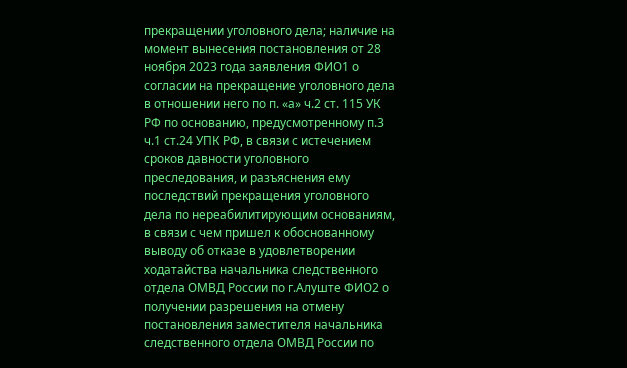прекращении уголовного дела; наличие на момент вынесения постановления от 28 ноября 2023 года заявления ФИО1 о согласии на прекращение уголовного дела в отношении него по п. «а» ч.2 ст. 115 УК РФ по основанию, предусмотренному п.3 ч.1 ст.24 УПК РФ, в связи с истечением сроков давности уголовного преследования, и разъяснения ему последствий прекращения уголовного дела по нереабилитирующим основаниям, в связи с чем пришел к обоснованному выводу об отказе в удовлетворении ходатайства начальника следственного отдела ОМВД России по г.Алуште ФИО2 о получении разрешения на отмену постановления заместителя начальника следственного отдела ОМВД России по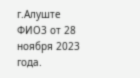г.Алуште ФИО3 от 28 ноября 2023 года.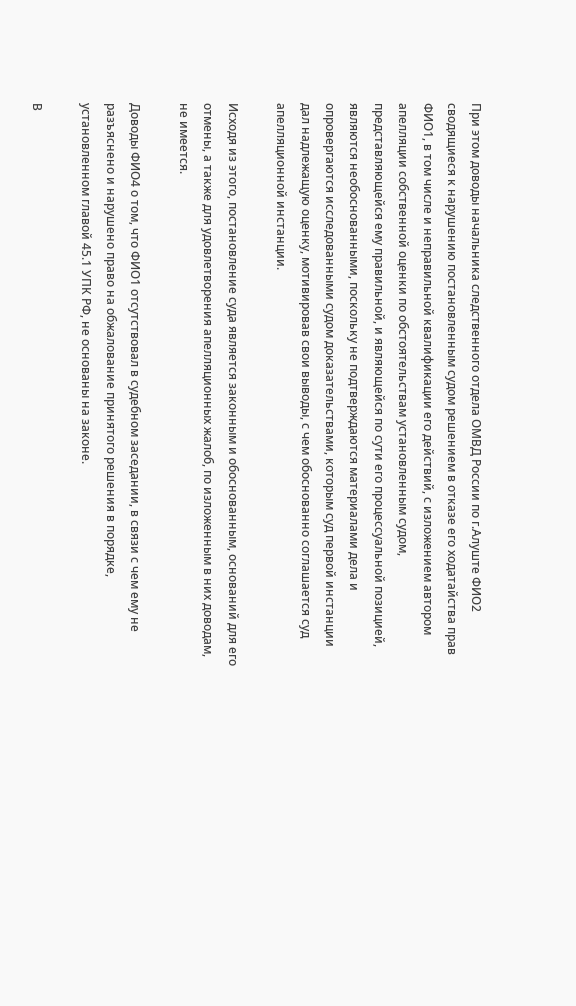При этом доводы начальника следственного отдела ОМВД России по г.Алуште ФИО2 сводящиеся к нарушению постановленным судом решением в отказе его ходатайства прав ФИО1, в том числе и неправильной квалификации его действий, с изложением автором апелляции собственной оценки по обстоятельствам установленным судом, представляющейся ему правильной, и являющейся по сути его процессуальной позицией, являются необоснованными, поскольку не подтверждаются материалами дела и опровергаются исследованными судом доказательствами, которым суд первой инстанции дал надлежащую оценку, мотивировав свои выводы, с чем обоснованно соглашается суд апелляционной инстанции.

Исходя из этого, постановление суда является законным и обоснованным, оснований для его отмены, а также для удовлетворения апелляционных жалоб, по изложенным в них доводам, не имеется.

Доводы ФИО4 о том, что ФИО1 отсутствовал в судебном заседании, в связи с чем ему не разъяснено и нарушено право на обжалование принятого решения в порядке, установленном главой 45.1 УПК РФ, не основаны на законе.

В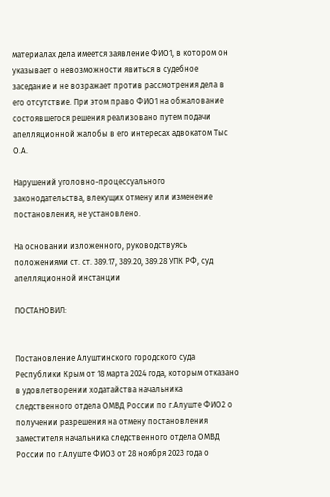материалах дела имеется заявление ФИО1, в котором он указывает о невозможности явиться в судебное заседание и не возражает против рассмотрения дела в его отсутствие. При этом право ФИО1 на обжалование состоявшегося решения реализовано путем подачи апелляционной жалобы в его интересах адвокатом Тыс О.А.

Нарушений уголовно-процессуального законодательства, влекущих отмену или изменение постановления, не установлено.

На основании изложенного, руководствуясь положениями ст. ст. 389.17, 389.20, 389.28 УПК РФ, суд апелляционной инстанции

ПОСТАНОВИЛ:


Постановление Алуштинского городского суда Республики Крым от 18 марта 2024 года, которым отказано в удовлетворении ходатайства начальника следственного отдела ОМВД России по г.Алуште ФИО2 о получении разрешения на отмену постановления заместителя начальника следственного отдела ОМВД России по г.Алуште ФИО3 от 28 ноября 2023 года о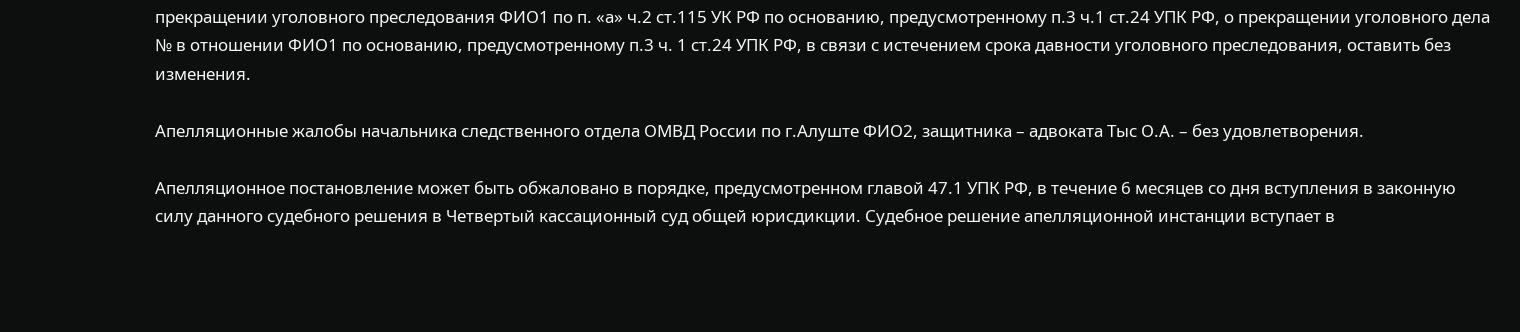прекращении уголовного преследования ФИО1 по п. «а» ч.2 ст.115 УК РФ по основанию, предусмотренному п.3 ч.1 ст.24 УПК РФ, о прекращении уголовного дела № в отношении ФИО1 по основанию, предусмотренному п.3 ч. 1 ст.24 УПК РФ, в связи с истечением срока давности уголовного преследования, оставить без изменения.

Апелляционные жалобы начальника следственного отдела ОМВД России по г.Алуште ФИО2, защитника – адвоката Тыс О.А. – без удовлетворения.

Апелляционное постановление может быть обжаловано в порядке, предусмотренном главой 47.1 УПК РФ, в течение 6 месяцев со дня вступления в законную силу данного судебного решения в Четвертый кассационный суд общей юрисдикции. Судебное решение апелляционной инстанции вступает в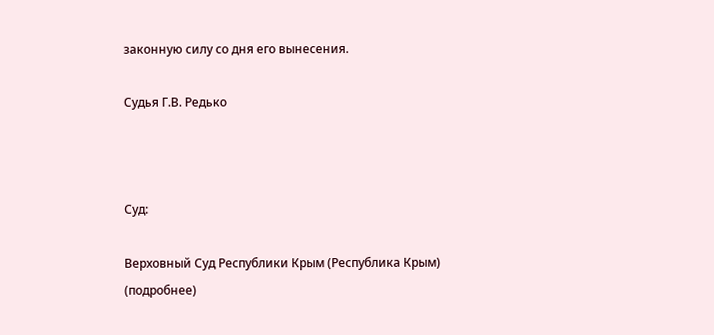законную силу со дня его вынесения.

Судья Г.В. Редько



Суд:

Верховный Суд Республики Крым (Республика Крым) (подробнее)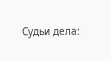Судьи дела: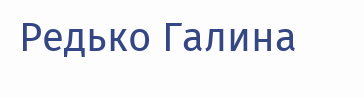Редько Галина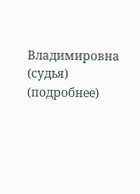Владимировна (судья) (подробнее)